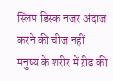स्लिप डिस्क नजर अंदाज करने की चीज नहीं
मनुष्य के शरीर में ऱीढ की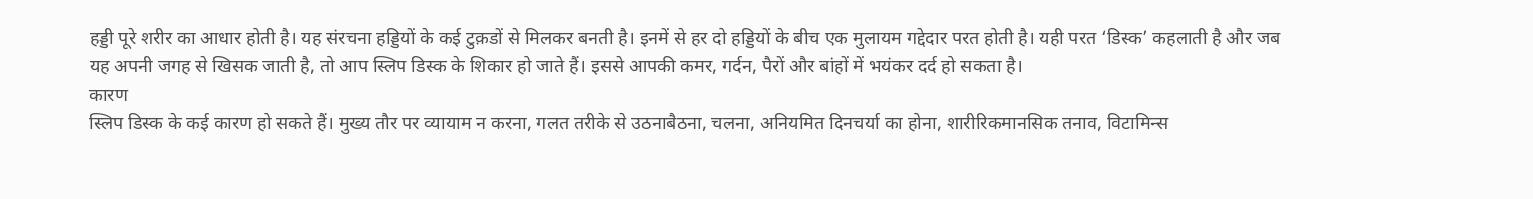हड्डी पूरे शरीर का आधार होती है। यह संरचना हड्डियों के कई टुक़डों से मिलकर बनती है। इनमें से हर दो हड्डियों के बीच एक मुलायम गद्देदार परत होती है। यही परत ‘डिस्क’ कहलाती है और जब यह अपनी जगह से खिसक जाती है, तो आप स्लिप डिस्क के शिकार हो जाते हैं। इससे आपकी कमर, गर्दन, पैरों और बांहों में भयंकर दर्द हो सकता है।
कारण
स्लिप डिस्क के कई कारण हो सकते हैं। मुख्य तौर पर व्यायाम न करना, गलत तरीके से उठनाबैठना, चलना, अनियमित दिनचर्या का होना, शारीरिकमानसिक तनाव, विटामिन्स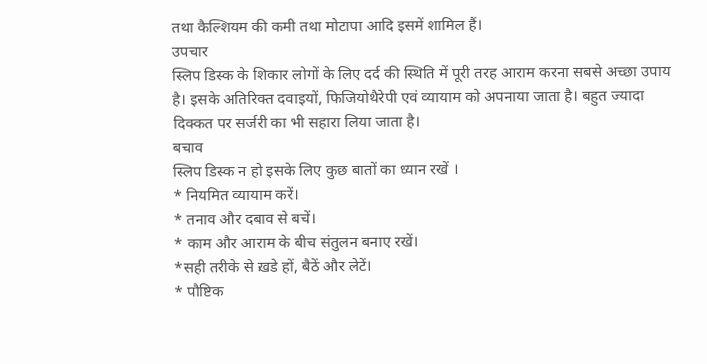तथा कैल्शियम की कमी तथा मोटापा आदि इसमें शामिल हैं।
उपचार
स्लिप डिस्क के शिकार लोगों के लिए दर्द की स्थिति में पूरी तरह आराम करना सबसे अच्छा उपाय है। इसके अतिरिक्त दवाइयों, फिजियोथैरेपी एवं व्यायाम को अपनाया जाता है। बहुत ज्यादा दिक्कत पर सर्जरी का भी सहारा लिया जाता है।
बचाव
स्लिप डिस्क न हो इसके लिए कुछ बातों का ध्यान रखें ।
* नियमित व्यायाम करें।
* तनाव और दबाव से बचें।
* काम और आराम के बीच संतुलन बनाए रखें।
*सही तरीके से ख़डे हों, बैठें और लेटें।
* पौष्टिक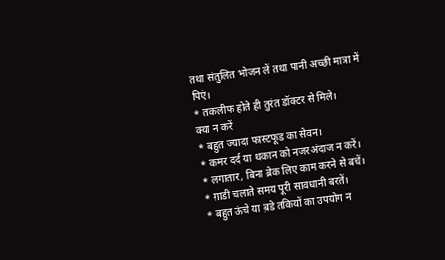तथा संतुलित भोजन लें तथा पानी अच्छी मात्रा में पिएं।
* तकलीफ होते ही तुरंत डॉक्टर से मिले।
क्या न करें
* बहुत ज्यादा फास्टफूड का सेवन।
* कमर दर्द या थकान को नजरअंदाज न करें।
* लगातार, बिना ब्रेक लिए काम करने से बचें।
* ग़ाडी चलाते समय पूरी सावधानी बरतें।
* बहुत ऊंचे या ब़डे तकियों का उपयोग न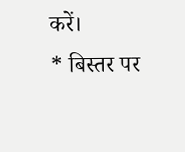करें।
* बिस्तर पर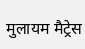मुलायम मैट्रेस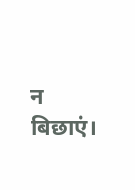न बिछाएं।